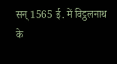सन् 1565 ई. में विट्ठलनाथ के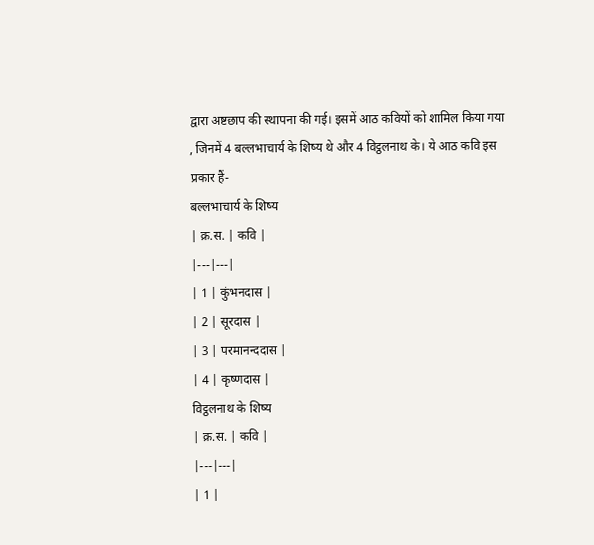द्वारा अष्टछाप की स्थापना की गई। इसमें आठ कवियों को शामिल किया गया , जिनमें 4 बल्लभाचार्य के शिष्य थे और 4 विट्ठलनाथ के। ये आठ कवि इस प्रकार हैं-
बल्लभाचार्य के शिष्य
| क्र.स. | कवि |
|---|---|
| 1 | कुंभनदास |
| 2 | सूरदास |
| 3 | परमानन्ददास |
| 4 | कृष्णदास |
विट्ठलनाथ के शिष्य
| क्र.स. | कवि |
|---|---|
| 1 |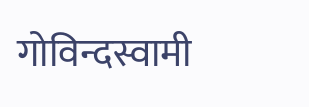गोविन्दस्वामी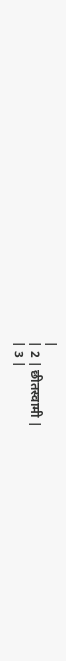|
| 2 | छीतस्वामी |
| 3 |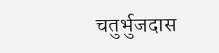चतुर्भुजदास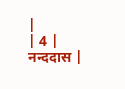|
| 4 | नन्ददास |